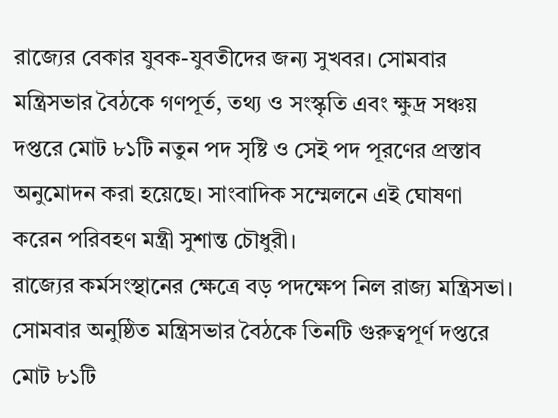রাজ্যের বেকার যুবক-যুবতীদের জন্য সুখবর। সোমবার মন্ত্রিসভার বৈঠকে গণপূর্ত, তথ্য ও সংস্কৃতি এবং ক্ষুদ্র সঞ্চয় দপ্তরে মোট ৮১টি নতুন পদ সৃষ্টি ও সেই পদ পূরণের প্রস্তাব অনুমোদন করা হয়েছে। সাংবাদিক সম্মেলনে এই ঘোষণা করেন পরিবহণ মন্ত্রী সুশান্ত চৌধুরী।
রাজ্যের কর্মসংস্থানের ক্ষেত্রে বড় পদক্ষেপ নিল রাজ্য মন্ত্রিসভা। সোমবার অনুষ্ঠিত মন্ত্রিসভার বৈঠকে তিনটি গুরুত্বপূর্ণ দপ্তরে মোট ৮১টি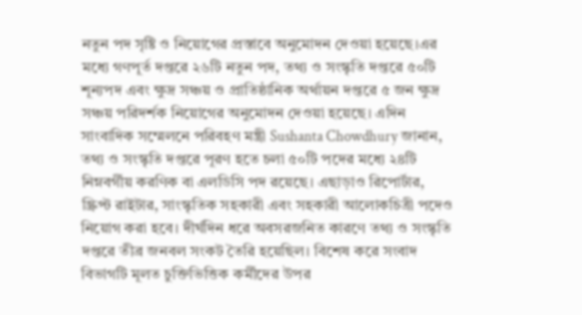নতুন পদ সৃষ্টি ও নিয়োগের প্রস্তাবে অনুমোদন দেওয়া হয়েছে।এর মধ্যে গণপূর্ত দপ্তরে ২৬টি নতুন পদ, তথ্য ও সংস্কৃতি দপ্তরে ৫০টি শূন্যপদ এবং ক্ষুদ্র সঞ্চয় ও প্রাতিষ্ঠানিক অর্থায়ন দপ্তরে ৫ জন ক্ষুদ্র সঞ্চয় পরিদর্শক নিয়োগের অনুমোদন দেওয়া হয়েছে। এদিন সাংবাদিক সম্মেলনে পরিবহণ মন্ত্রী Sushanta Chowdhury জানান, তথ্য ও সংস্কৃতি দপ্তরে পূরণ হতে চলা ৫০টি পদের মধ্যে ২৪টি নিম্নবর্গীয় করণিক বা এলডিসি পদ রয়েছে। এছাড়াও রিপোর্টার, স্ক্রিপ্ট রাইটার, সাংস্কৃতিক সহকারী এবং সহকারী আলোকচিত্রী পদেও নিয়োগ করা হবে। দীর্ঘদিন ধরে অবসরজনিত কারণে তথ্য ও সংস্কৃতি দপ্তরে তীব্র জনবল সংকট তৈরি হয়েছিল। বিশেষ করে সংবাদ বিভাগটি মূলত চুক্তিভিত্তিক কর্মীদের উপর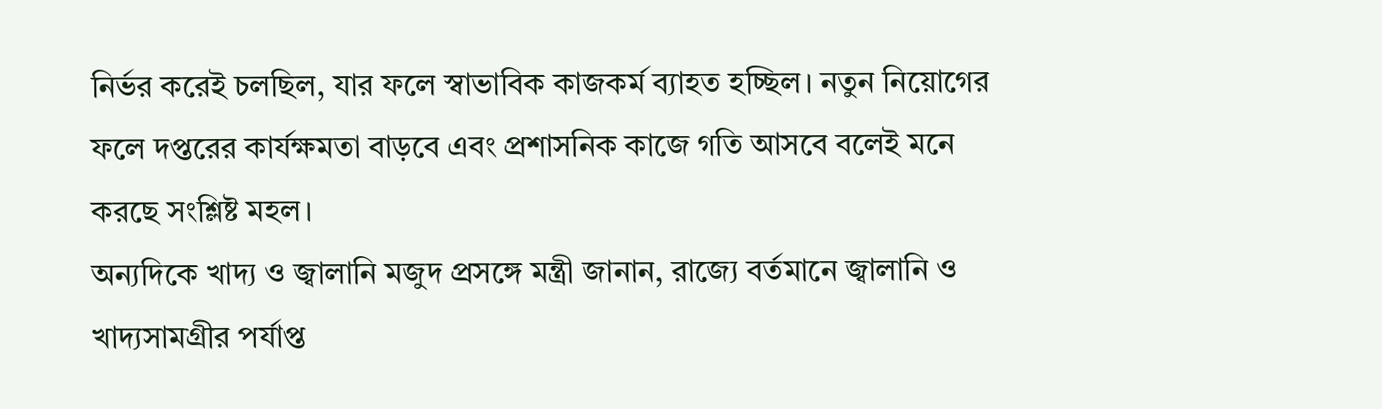নির্ভর করেই চলছিল, যার ফলে স্বাভাবিক কাজকর্ম ব্যাহত হচ্ছিল। নতুন নিয়োগের ফলে দপ্তরের কার্যক্ষমতা বাড়বে এবং প্রশাসনিক কাজে গতি আসবে বলেই মনে করছে সংশ্লিষ্ট মহল।
অন্যদিকে খাদ্য ও জ্বালানি মজুদ প্রসঙ্গে মন্ত্রী জানান, রাজ্যে বর্তমানে জ্বালানি ও খাদ্যসামগ্রীর পর্যাপ্ত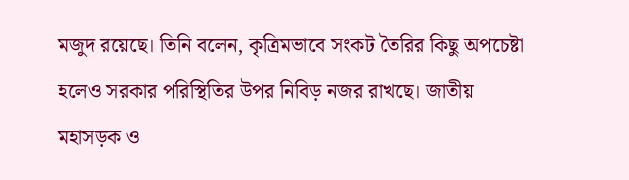মজুদ রয়েছে। তিনি বলেন, কৃত্রিমভাবে সংকট তৈরির কিছু অপচেষ্টা হলেও সরকার পরিস্থিতির উপর নিবিড় নজর রাখছে। জাতীয় মহাসড়ক ও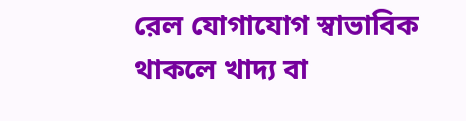রেল যোগাযোগ স্বাভাবিক থাকলে খাদ্য বা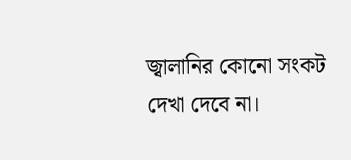জ্বালানির কোনো সংকট দেখা দেবে না।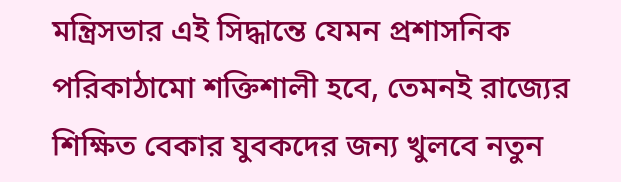মন্ত্রিসভার এই সিদ্ধান্তে যেমন প্রশাসনিক পরিকাঠামো শক্তিশালী হবে, তেমনই রাজ্যের শিক্ষিত বেকার যুবকদের জন্য খুলবে নতুন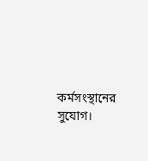কর্মসংস্থানের সুযোগ।